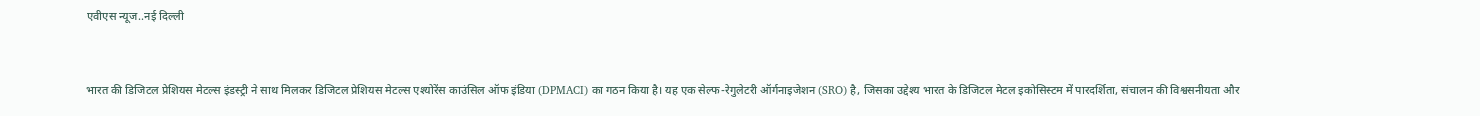एवीएस न्यूज..नई दिल्ली


भारत की डिजिटल प्रेशियस मेटल्स इंडस्ट्री ने साथ मिलकर डिजिटल प्रेशियस मेटल्स एश्योरेंस काउंसिल ऑफ इंडिया (DPMACI) का गठन किया है। यह एक सेल्फ-रेगुलेटरी ऑर्गनाइजेशन (SRO) है, जिसका उद्देश्य भारत के डिजिटल मेटल इकोसिस्टम में पारदर्शिता, संचालन की विश्वसनीयता और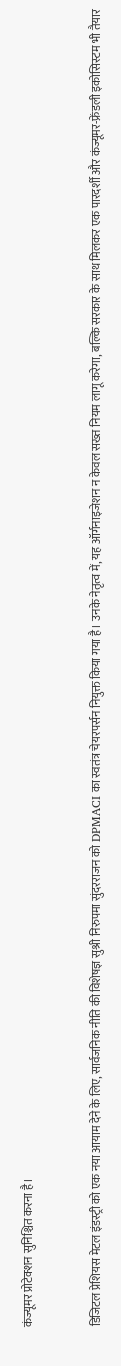कंज्यूमर प्रोटेक्शन सुनिश्चित करना है।


डिजिटल प्रेशियस मेटल इंडस्ट्री को एक नया आयाम देने के लिए, सार्वजनिक नीति की विशेषज्ञ सुश्री निरुपमा सुंदरराजन को DPMACI का स्वतंत्र चेयरपर्सन नियुक्त किया गया है। उनके नेतृत्व में, यह ऑर्गनाइजेशन न केवल सख्त नियम लागू करेगा, बल्कि सरकार के साथ मिलकर एक पारदर्शी और कंज्यूमर-फ्रेंडली इकोसिस्टम भी तैयार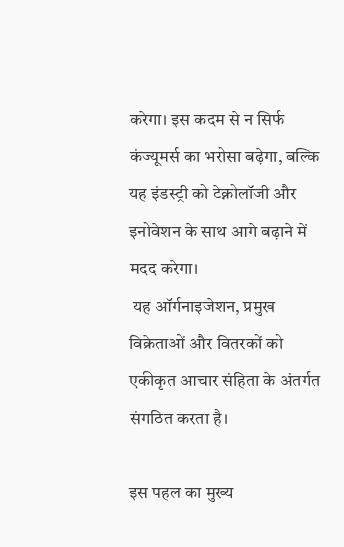करेगा। इस कदम से न सिर्फ कंज्यूमर्स का भरोसा बढ़ेगा, बल्कि यह इंडस्ट्री को टेक्नोलॉजी और इनोवेशन के साथ आगे बढ़ाने में मदद करेगा।
 यह ऑर्गनाइजेशन, प्रमुख विक्रेताओं और वितरकों को एकीकृत आचार संहिता के अंतर्गत संगठित करता है।

इस पहल का मुख्य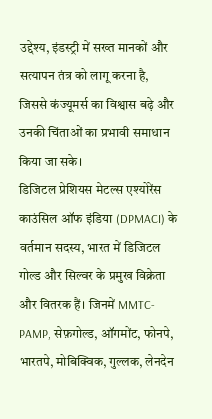उद्देश्य, इंडस्ट्री में सख्त मानकों और सत्यापन तंत्र को लागू करना है, जिससे कंज्यूमर्स का विश्वास बढ़े और उनकी चिंताओं का प्रभावी समाधान किया जा सके।
डिजिटल प्रेशियस मेटल्स एश्योरेंस काउंसिल ऑफ इंडिया (DPMACI) के वर्तमान सदस्य, भारत में डिजिटल गोल्ड और सिल्वर के प्रमुख विक्रेता और वितरक हैं। जिनमें MMTC-PAMP, सेफ़गोल्ड, ऑगमोंट, फोनपे, भारतपे, मोबिक्विक, गुल्लक, लेनदेन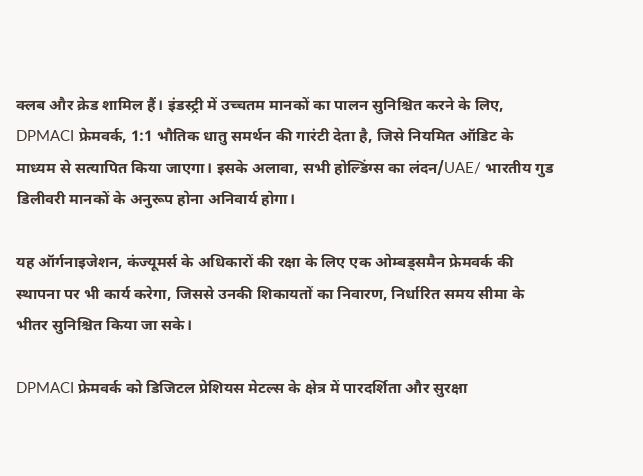क्लब और क्रेड शामिल हैं। इंडस्ट्री में उच्चतम मानकों का पालन सुनिश्चित करने के लिए, DPMACI फ्रेमवर्क, 1:1 भौतिक धातु समर्थन की गारंटी देता है, जिसे नियमित ऑडिट के माध्यम से सत्यापित किया जाएगा। इसके अलावा, सभी होल्डिंग्स का लंदन/UAE/ भारतीय गुड डिलीवरी मानकों के अनुरूप होना अनिवार्य होगा।

यह ऑर्गनाइजेशन, कंज्यूमर्स के अधिकारों की रक्षा के लिए एक ओम्बड्समैन फ्रेमवर्क की स्थापना पर भी कार्य करेगा, जिससे उनकी शिकायतों का निवारण, निर्धारित समय सीमा के भीतर सुनिश्चित किया जा सके।

DPMACI फ्रेमवर्क को डिजिटल प्रेशियस मेटल्स के क्षेत्र में पारदर्शिता और सुरक्षा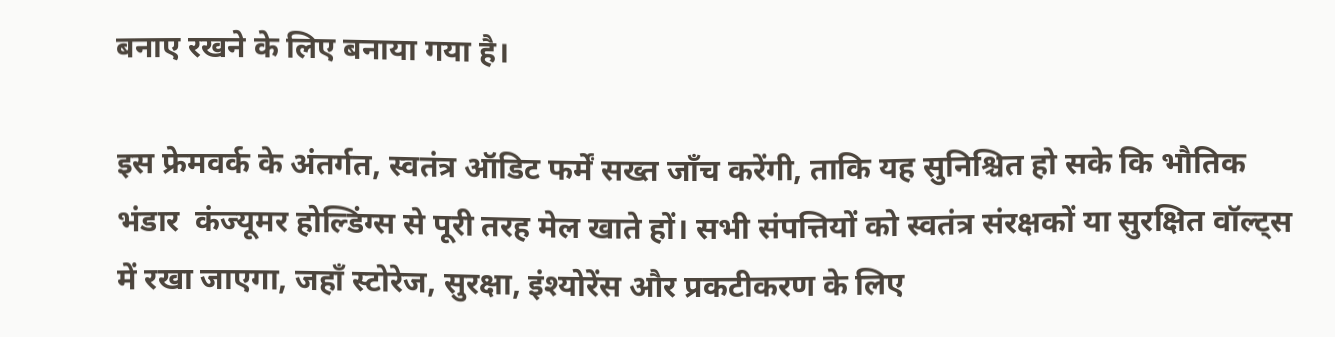बनाए रखने के लिए बनाया गया है।

इस फ्रेमवर्क के अंतर्गत, स्वतंत्र ऑडिट फर्में सख्त जाँच करेंगी, ताकि यह सुनिश्चित हो सके कि भौतिक भंडार  कंज्यूमर होल्डिंग्स से पूरी तरह मेल खाते हों। सभी संपत्तियों को स्वतंत्र संरक्षकों या सुरक्षित वॉल्ट्स में रखा जाएगा, जहाँ स्टोरेज, सुरक्षा, इंश्योरेंस और प्रकटीकरण के लिए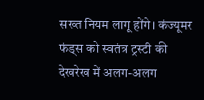सख्त नियम लागू होंगे। कंज्यूमर फंड्स को स्वतंत्र ट्रस्टी की देखरेख में अलग-अलग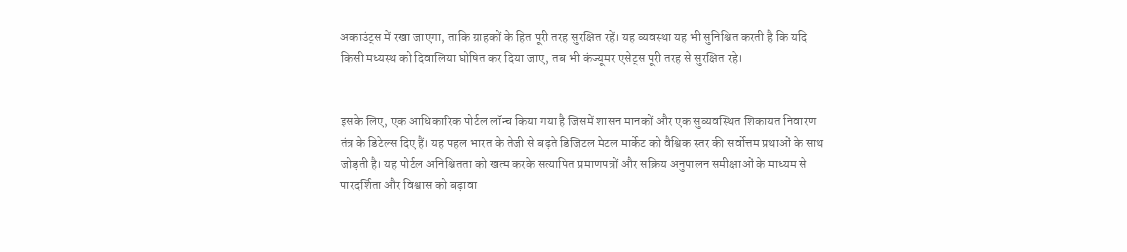अकाउंट्स में रखा जाएगा, ताकि ग्राहकों के हित पूरी तरह सुरक्षित रहें। यह व्यवस्था यह भी सुनिश्चित करती है कि यदि किसी मध्यस्थ को दिवालिया घोषित कर दिया जाए, तब भी कंज्यूमर एसेट्स पूरी तरह से सुरक्षित रहे।


इसके लिए, एक आधिकारिक पोर्टल लॉन्च किया गया है जिसमें शासन मानकों और एक सुव्यवस्थित शिकायत निवारण तंत्र के डिटेल्स दिए हैं। यह पहल भारत के तेजी से बढ़ते डिजिटल मेटल मार्केट को वैश्विक स्तर की सर्वोत्तम प्रथाओं के साथ जोड़ती है। यह पोर्टल अनिश्चितता को खत्म करके सत्यापित प्रमाणपत्रों और सक्रिय अनुपालन समीक्षाओं के माध्यम से पारदर्शिता और विश्वास को बढ़ावा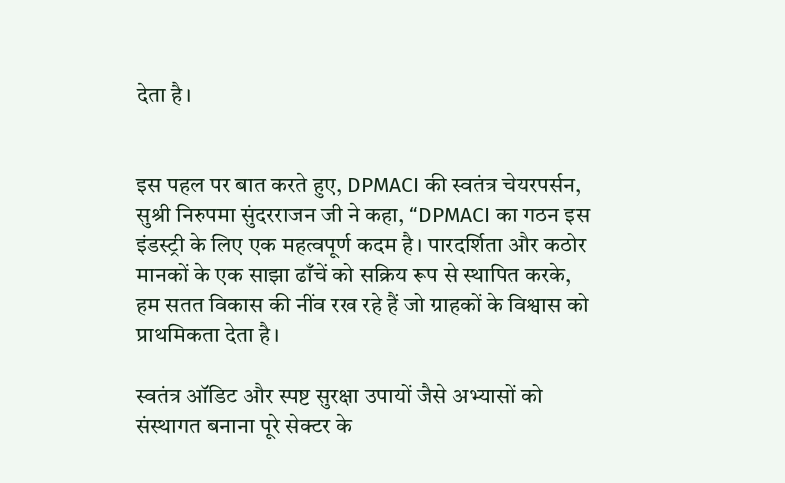देता है।


इस पहल पर बात करते हुए, DPMACI की स्वतंत्र चेयरपर्सन, सुश्री निरुपमा सुंदरराजन जी ने कहा, “DPMACI का गठन इस इंडस्ट्री के लिए एक महत्वपूर्ण कदम है। पारदर्शिता और कठोर मानकों के एक साझा ढाँचें को सक्रिय रूप से स्थापित करके, हम सतत विकास की नींव रख रहे हैं जो ग्राहकों के विश्वास को प्राथमिकता देता है।

स्वतंत्र ऑडिट और स्पष्ट सुरक्षा उपायों जैसे अभ्यासों को संस्थागत बनाना पूरे सेक्टर के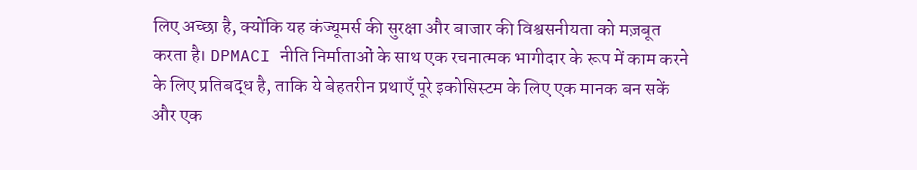लिए अच्छा है, क्योंकि यह कंज्यूमर्स की सुरक्षा और बाजार की विश्वसनीयता को मज़बूत करता है। DPMACI नीति निर्माताओं के साथ एक रचनात्मक भागीदार के रूप में काम करने के लिए प्रतिबद्ध है, ताकि ये बेहतरीन प्रथाएँ पूरे इकोसिस्टम के लिए एक मानक बन सकें और एक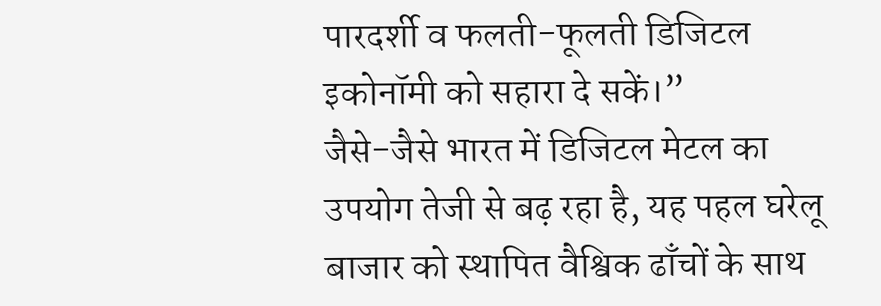पारदर्शी व फलती-फूलती डिजिटल इकोनॉमी को सहारा दे सकें।”
जैसे-जैसे भारत में डिजिटल मेटल का उपयोग तेजी से बढ़ रहा है, यह पहल घरेलू बाजार को स्थापित वैश्विक ढाँचों के साथ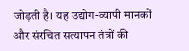जोड़ती है। यह उद्योग-व्यापी मानकों और संरचित सत्यापन तंत्रों की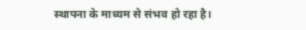स्थापना के माध्यम से संभव हो रहा है।